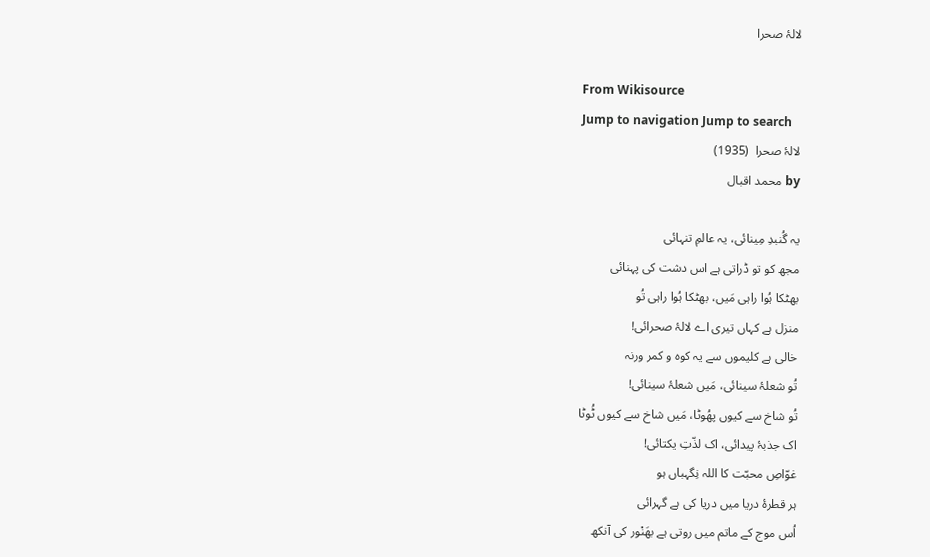لالۂ صحرا

From Wikisource
Jump to navigation Jump to search
لالۂ صحرا  (1935)
by محمد اقبال

یہ گُنبدِ مِینائی، یہ عالمِ تنہائی
مجھ کو تو ڈراتی ہے اس دشت کی پہنائی
بھٹکا ہُوا راہی مَیں، بھٹکا ہُوا راہی تُو
منزل ہے کہاں تیری اے لالۂ صحرائی!
خالی ہے کلیموں سے یہ کوہ و کمر ورنہ
تُو شعلۂ سینائی، مَیں شعلۂ سینائی!
تُو شاخ سے کیوں پھُوٹا، مَیں شاخ سے کیوں ٹُوٹا
اک جذبۂ پیدائی، اک لذّتِ یکتائی!
غوّاصِ محبّت کا اللہ نِگہباں ہو
ہر قطرۂ دریا میں دریا کی ہے گہرائی
اُس موج کے ماتم میں روتی ہے بھَنْور کی آنکھ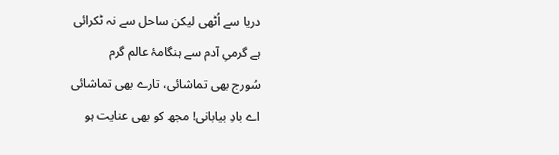دریا سے اُٹھی لیکن ساحل سے نہ ٹکرائی
ہے گرمیِ آدم سے ہنگامۂ عالم گرم
سُورج بھی تماشائی، تارے بھی تماشائی
اے بادِ بیابانی! مجھ کو بھی عنایت ہو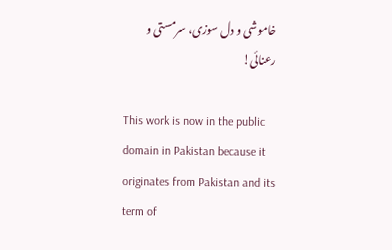خاموشی و دل سوزی، سرمستی و رعنائی!

This work is now in the public domain in Pakistan because it originates from Pakistan and its term of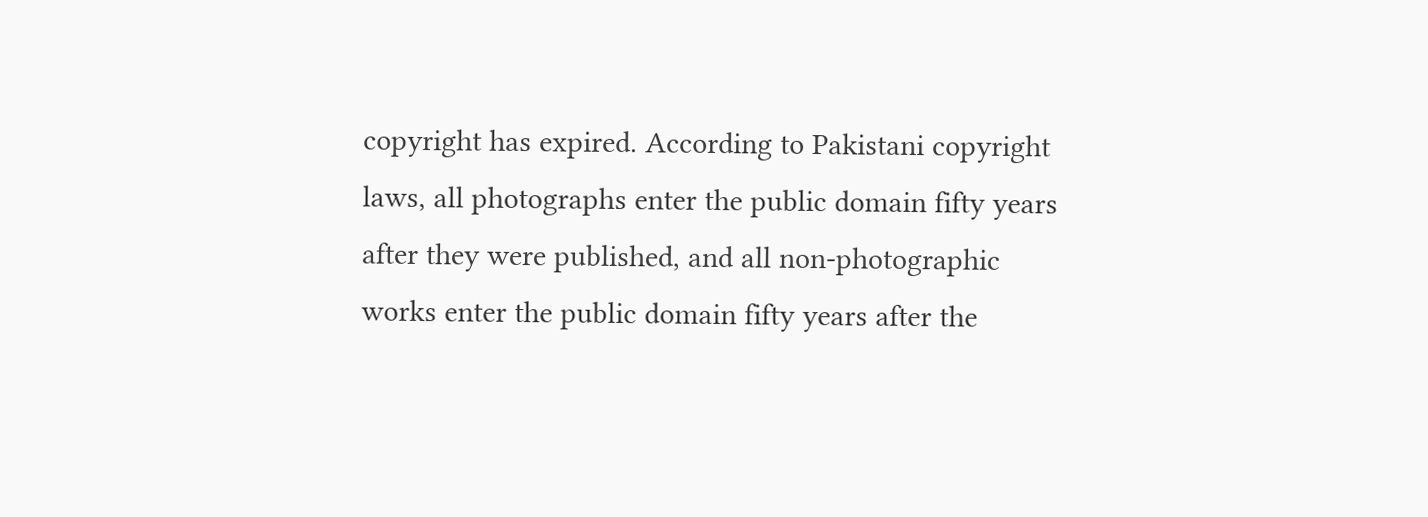copyright has expired. According to Pakistani copyright laws, all photographs enter the public domain fifty years after they were published, and all non-photographic works enter the public domain fifty years after the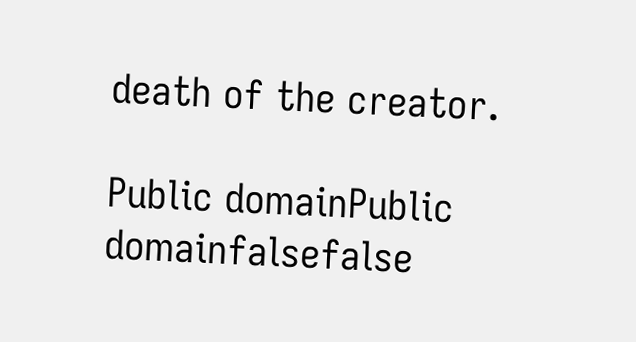death of the creator.

Public domainPublic domainfalsefalse